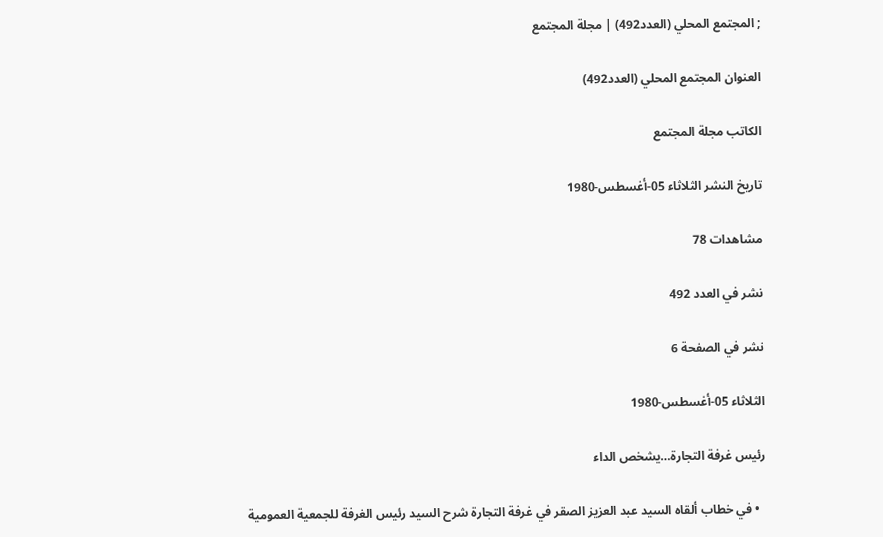; المجتمع المحلي (العدد492) | مجلة المجتمع

العنوان المجتمع المحلي (العدد492)

الكاتب مجلة المجتمع

تاريخ النشر الثلاثاء 05-أغسطس-1980

مشاهدات 78

نشر في العدد 492

نشر في الصفحة 6

الثلاثاء 05-أغسطس-1980

رئيس غرفة التجارة…يشخص الداء

  • في خطاب ألقاه السيد عبد العزيز الصقر في غرفة التجارة شرح السيد رئيس الغرفة للجمعية العمومية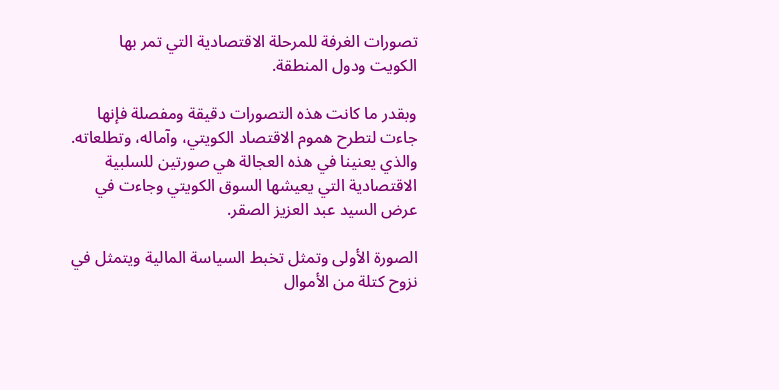تصورات الغرفة للمرحلة الاقتصادية التي تمر بها الكويت ودول المنطقة.

وبقدر ما كانت هذه التصورات دقيقة ومفصلة فإنها جاءت لتطرح هموم الاقتصاد الكويتي، وآماله، وتطلعاته. والذي يعنينا في هذه العجالة هي صورتين للسلبية الاقتصادية التي يعيشها السوق الكويتي وجاءت في عرض السيد عبد العزيز الصقر.

الصورة الأولى وتمثل تخبط السياسة المالية ويتمثل في نزوح كتلة من الأموال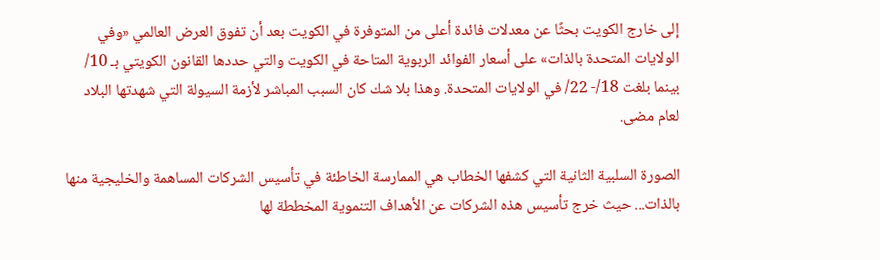إلى خارج الكويت بحثًا عن معدلات فائدة أعلى من المتوفرة في الكويت بعد أن تفوق العرض العالمي «وفي الولايات المتحدة بالذات» على أسعار الفوائد الربوية المتاحة في الكويت والتي حددها القانون الكويتي بـ 10/ بينما بلغت 18/- 22/ في الولايات المتحدة. وهذا بلا شك كان السبب المباشر لأزمة السيولة التي شهدتها البلاد لعام مضى.

الصورة السلبية الثانية التي كشفها الخطاب هي الممارسة الخاطئة في تأسيس الشركات المساهمة والخليجية منها بالذات... حيث خرج تأسيس هذه الشركات عن الأهداف التنموية المخططة لها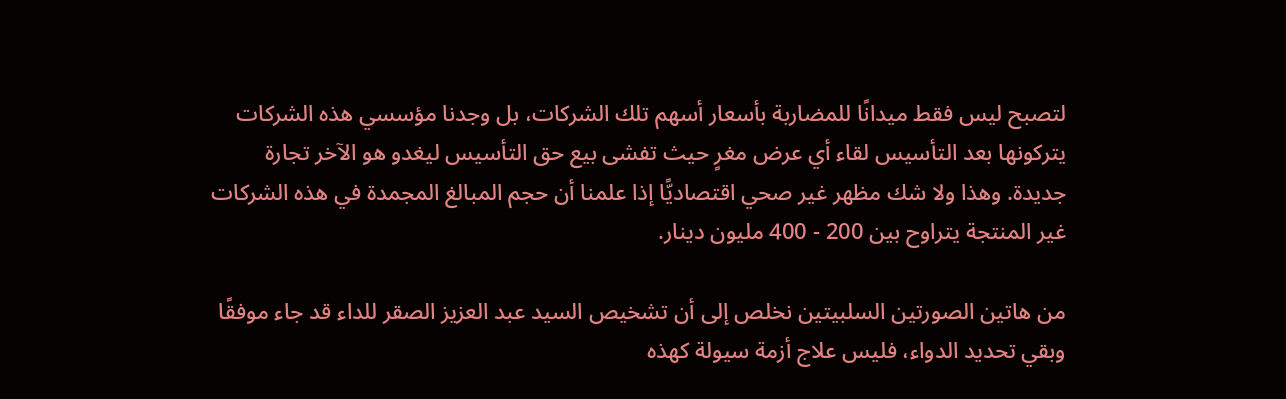لتصبح ليس فقط ميدانًا للمضاربة بأسعار أسهم تلك الشركات، بل وجدنا مؤسسي هذه الشركات يتركونها بعد التأسيس لقاء أي عرض مغرٍ حيث تفشى بيع حق التأسيس ليغدو هو الآخر تجارة جديدة. وهذا ولا شك مظهر غير صحي اقتصاديًّا إذا علمنا أن حجم المبالغ المجمدة في هذه الشركات غير المنتجة يتراوح بين 200 - 400 مليون دينار.

من هاتين الصورتين السلبيتين نخلص إلى أن تشخيص السيد عبد العزيز الصقر للداء قد جاء موفقًا وبقي تحديد الدواء، فليس علاج أزمة سيولة كهذه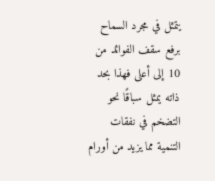يتمثل في مجرد السماح برفع سقف الفوائد من 10 إلى أعلى فهذا بحد ذاته يمثل سباقًا نحو التضخم في نفقات التنمية مما يزيد من أورام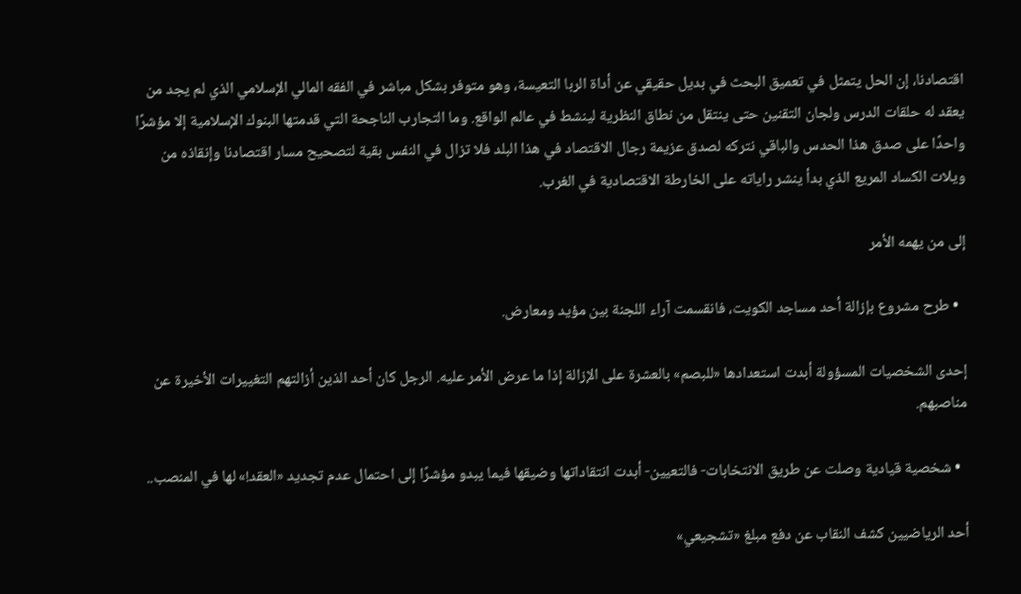اقتصادنا، إن الحل يتمثل في تعميق البحث في بديل حقيقي عن أداة الربا التعيسة، وهو متوفر بشكل مباشر في الفقه المالي الإسلامي الذي لم يجد من يعقد له حلقات الدرس ولجان التقنين حتى ينتقل من نطاق النظرية لينشط في عالم الواقع. وما التجارب الناجحة التي قدمتها البنوك الإسلامية إلا مؤشرًا واحدًا على صدق هذا الحدس والباقي نتركه لصدق عزيمة رجال الاقتصاد في هذا البلد فلا تزال في النفس بقية لتصحيح مسار اقتصادنا وإنقاذه من ويلات الكساد المريع الذي بدأ ينشر راياته على الخارطة الاقتصادية في الغرب.

إلى من يهمه الأمر

  • طرح مشروع بإزالة أحد مساجد الكويت، فانقسمت آراء اللجنة بين مؤيد ومعارض.

إحدى الشخصيات المسؤولة أبدت استعدادها «للبصم» بالعشرة على الإزالة إذا ما عرض الأمر عليه. الرجل كان أحد الذين أزالتهم التغييرات الأخيرة عن مناصبهم.

  • شخصية قيادية وصلت عن طريق الانتخابات- فالتعيين- أبدت انتقاداتها وضيقها فيما يبدو مؤشرًا إلى احتمال عدم تجديد «العقد!» لها في المنصب..

أحد الرياضيين كشف النقاب عن دفع مبلغ «تشجيعي»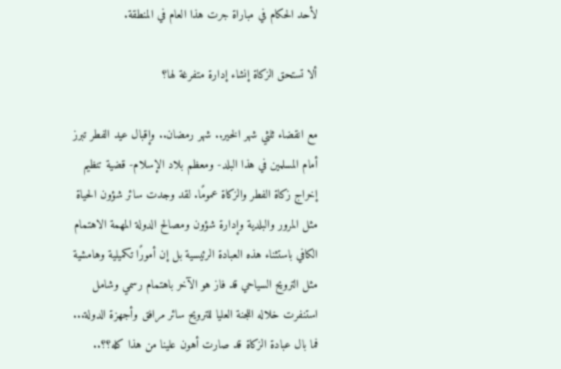لأحد الحكام في مباراة جرت هذا العام في المنطقة.

ألا تستحق الزكاة إنشاء إدارة متفرغة لها؟

مع انقضاء ثلثي شهر الخير.. شهر رمضان.. وإقبال عيد الفطر تبرز أمام المسلمين في هذا البلد- ومعظم بلاد الإسلام- قضية تنظيم إخراج زكاة الفطر والزكاة عمومًا. لقد وجدت سائر شؤون الحياة مثل المرور والبلدية وإدارة شؤون ومصالح الدولة المهمة الاهتمام الكافي باستثناء هذه العبادة الرئيسية بل إن أمورًا تكميلية وهامشية مثل الترويح السياحي قد فاز هو الآخر باهتمام رسمي وشامل استنفرت خلاله اللجنة العليا للترويح سائر مرافق وأجهزة الدولة... فما بال عبادة الزكاة قد صارت أهون علينا من هذا كله؟؟..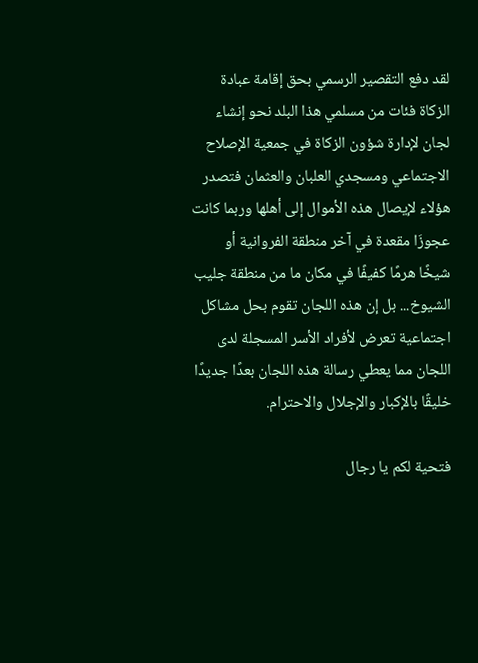لقد دفع التقصير الرسمي بحق إقامة عبادة الزكاة فئات من مسلمي هذا البلد نحو إنشاء لجان لإدارة شؤون الزكاة في جمعية الإصلاح الاجتماعي ومسجدي العلبان والعثمان فتصدر هؤلاء لإيصال هذه الأموال إلى أهلها وربما كانت عجوزَا مقعدة في آخر منطقة الفروانية أو شيخًا هرمًا كفيفًا في مكان ما من منطقة جليب الشيوخ... بل إن هذه اللجان تقوم بحل مشاكل اجتماعية تعرض لأفراد الأسر المسجلة لدى اللجان مما يعطي رسالة هذه اللجان بعدًا جديدًا خليقًا بالإكبار والإجلال والاحترام.

فتحية لكم يا رجال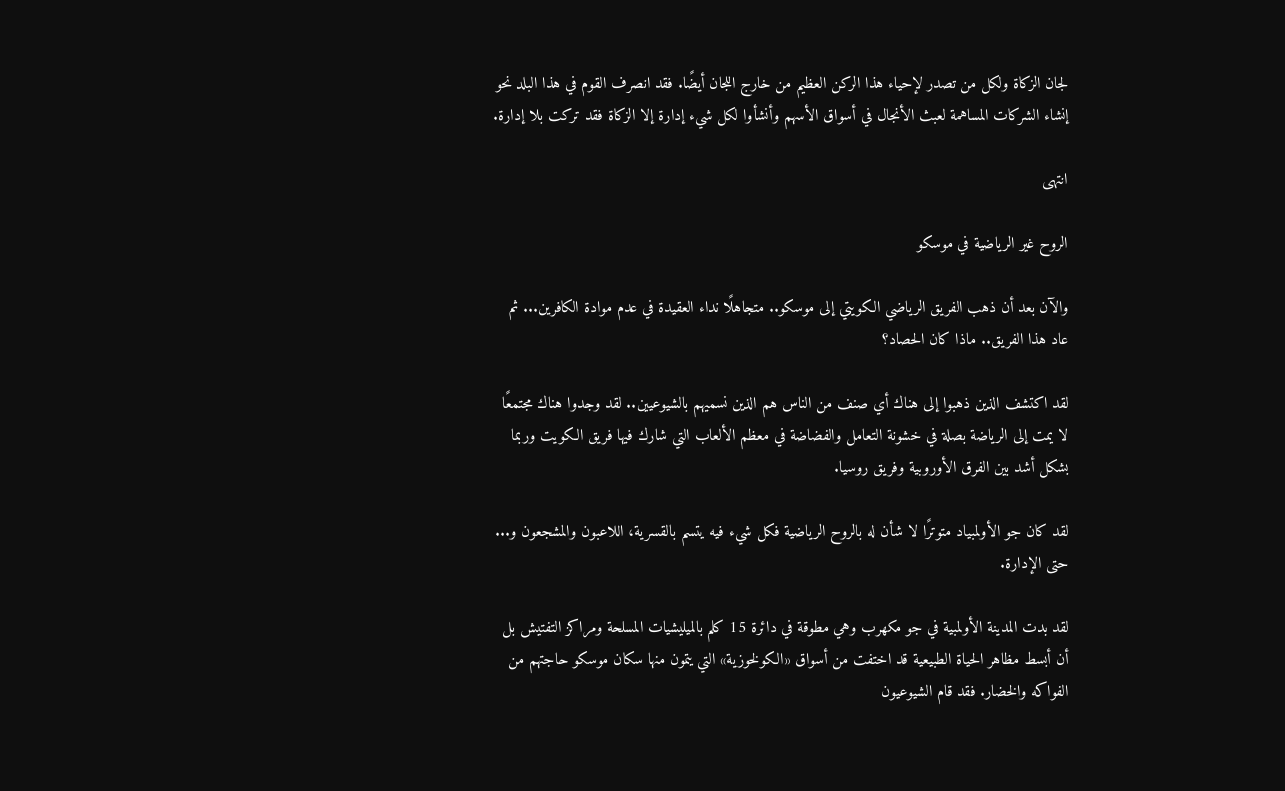لجان الزكاة ولكل من تصدر لإحياء هذا الركن العظيم من خارج اللجان أيضًا. فقد انصرف القوم في هذا البلد نحو إنشاء الشركات المساهمة لعبث الأنجال في أسواق الأسهم وأنشأوا لكل شيء إدارة إلا الزكاة فقد تركت بلا إدارة.

انتهى

الروح غير الرياضية في موسكو

والآن بعد أن ذهب الفريق الرياضي الكويتي إلى موسكو.. متجاهلًا نداء العقيدة في عدم موادة الكافرين... ثم عاد هذا الفريق.. ماذا كان الحصاد؟

لقد اكتشف الذين ذهبوا إلى هناك أي صنف من الناس هم الذين نسميهم بالشيوعيين.. لقد وجدوا هناك مجتمعًا لا يمت إلى الرياضة بصلة في خشونة التعامل والفضاضة في معظم الألعاب التي شارك فيها فريق الكويت وربما بشكل أشد بين الفرق الأوروبية وفريق روسيا.

لقد كان جو الأولمبياد متوترًا لا شأن له بالروح الرياضية فكل شيء فيه يتسم بالقسرية، اللاعبون والمشجعون و... حتى الإدارة.

لقد بدت المدينة الأولمبية في جو مكهرب وهي مطوقة في دائرة 15 كلم بالميليشيات المسلحة ومراكز التفتيش بل أن أبسط مظاهر الحياة الطبيعية قد اختفت من أسواق «الكولخوزية» التي يتمون منها سكان موسكو حاجتهم من الفواكه والخضار. فقد قام الشيوعيون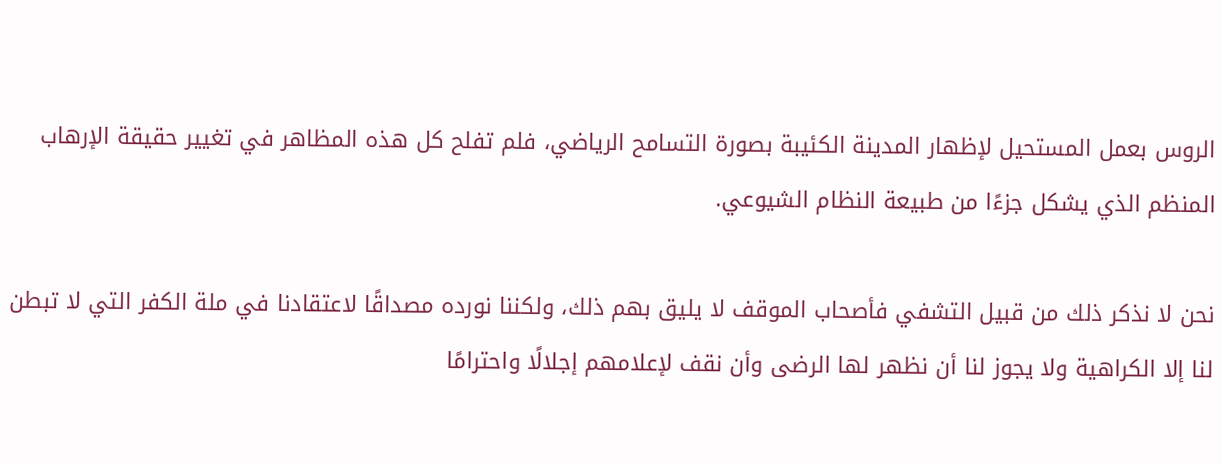الروس بعمل المستحيل لإظهار المدينة الكئيبة بصورة التسامح الرياضي، فلم تفلح كل هذه المظاهر في تغيير حقيقة الإرهاب المنظم الذي يشكل جزءًا من طبيعة النظام الشيوعي.

نحن لا نذكر ذلك من قبيل التشفي فأصحاب الموقف لا يليق بهم ذلك، ولكننا نورده مصداقًا لاعتقادنا في ملة الكفر التي لا تبطن لنا إلا الكراهية ولا يجوز لنا أن نظهر لها الرضى وأن نقف لإعلامهم إجلالًا واحترامًا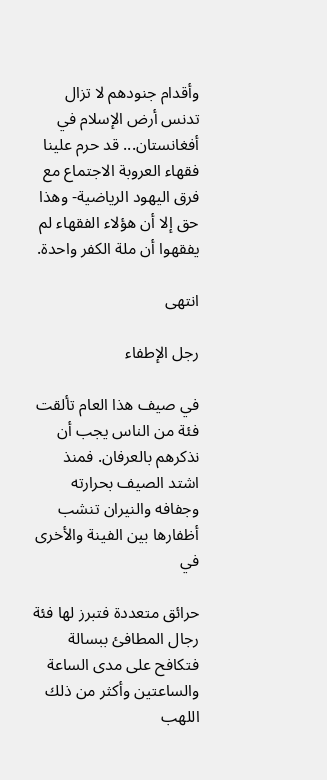وأقدام جنودهم لا تزال تدنس أرض الإسلام في أفغانستان... قد حرم علينا فقهاء العروبة الاجتماع مع فرق اليهود الرياضية- وهذا حق إلا أن هؤلاء الفقهاء لم يفقهوا أن ملة الكفر واحدة.

انتهى

رجل الإطفاء

في صيف هذا العام تألقت فئة من الناس يجب أن نذكرهم بالعرفان. فمنذ اشتد الصيف بحرارته وجفافه والنيران تنشب أظفارها بين الفينة والأخرى في

حرائق متعددة فتبرز لها فئة رجال المطافئ ببسالة فتكافح على مدى الساعة والساعتين وأكثر من ذلك اللهب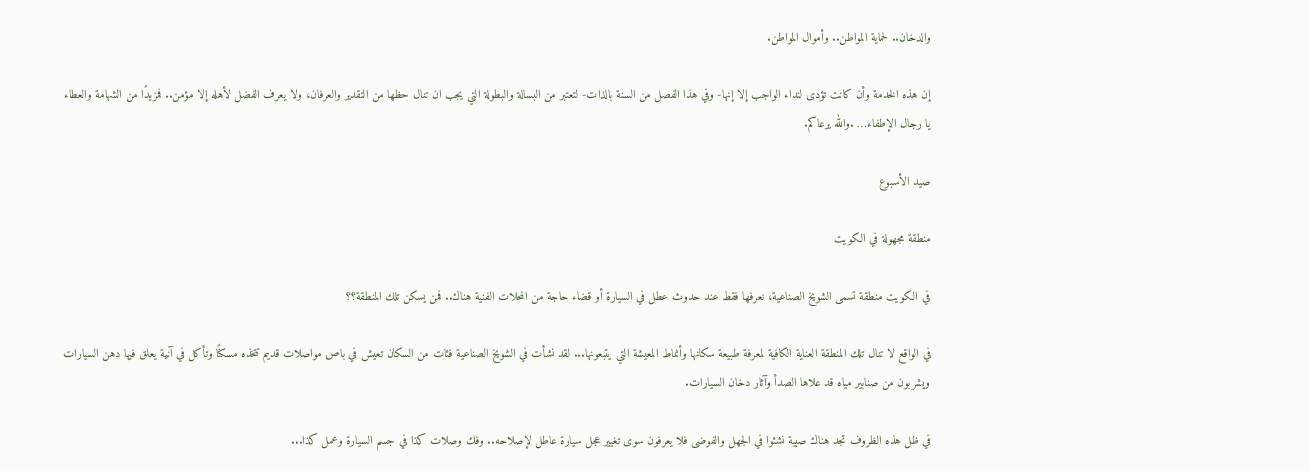والدخان.. لحماية المواطن.. وأموال المواطن.

إن هذه الخدمة وأن كانت تؤدى لنداء الواجب إلا إنها- وفي هذا الفصل من السنة بالذات- لتعتبر من البسالة والبطولة التي يجب ان تنال حظها من التقدير والعرفان، ولا يعرف الفضل لأهله إلا مؤمن.. فمزيدًا من الشهامة والعطاء يا رجال الإطفاء… .والله يرعاكم.

صيد الأسبوع

منطقة مجهولة في الكويت

في الكويت منطقة تسمى الشويخ الصناعية، نعرفها فقط عند حدوث عطل في السيارة أو قضاء حاجة من المحلات الفنية هناك.. فمن يسكن تلك المنطقة؟؟

في الواقع لا تنال تلك المنطقة العناية الكافية لمعرفة طبيعة سكانها وأنماط المعيشة التي يتبعونها... لقد نشأت في الشويخ الصناعية فئات من السكان تعيش في باص مواصلات قديم تتخذه مسكنًا وتأكل في آنية يعلق فيها دهن السيارات ويشربون من صنابير مياه قد علاها الصدأ وآثار دخان السيارات.

في ظل هذه الظروف تجد هناك صبية نشئوا في الجهل والفوضى فلا يعرفون سوى تغيير عجل سيارة عاطل لإصلاحه.. وفك وصلات كذا في جسم السيارة وعمل كذا...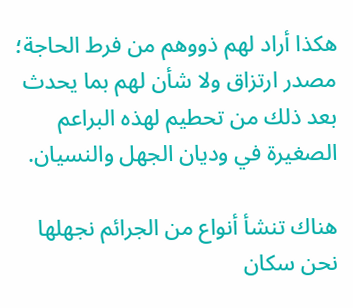هكذا أراد لهم ذووهم من فرط الحاجة؛ مصدر ارتزاق ولا شأن لهم بما يحدث بعد ذلك من تحطيم لهذه البراعم الصغيرة في وديان الجهل والنسيان.

هناك تنشأ أنواع من الجرائم نجهلها نحن سكان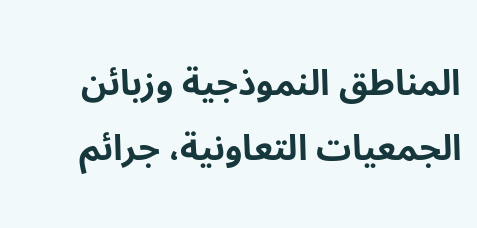المناطق النموذجية وزبائن الجمعيات التعاونية، جرائم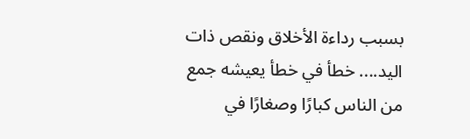بسبب رداءة الأخلاق ونقص ذات اليد.... خطأ في خطأ يعيشه جمع من الناس كبارًا وصغارًا في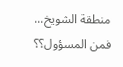منطقة الشويخ... فمن المسؤول؟؟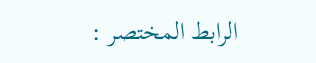الرابط المختصر :